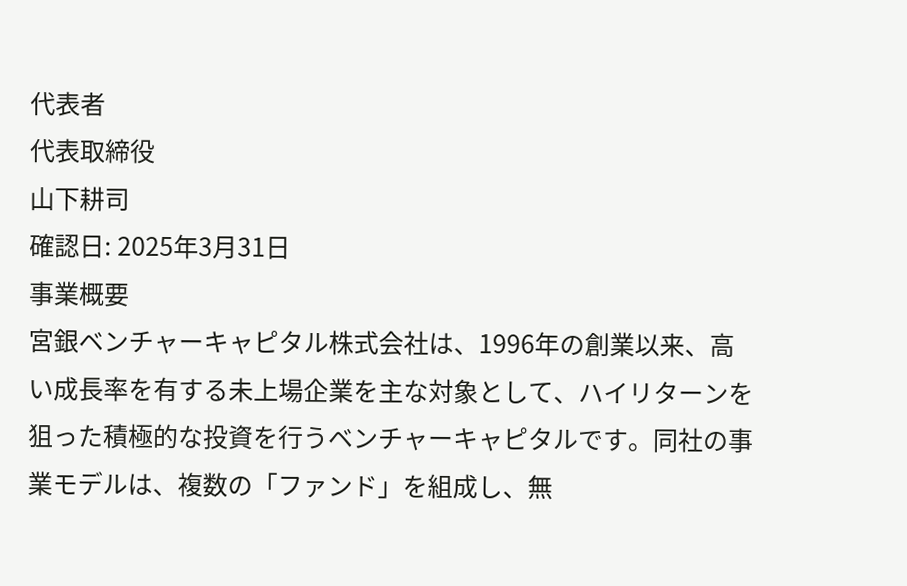代表者
代表取締役
山下耕司
確認日: 2025年3月31日
事業概要
宮銀ベンチャーキャピタル株式会社は、1996年の創業以来、高い成長率を有する未上場企業を主な対象として、ハイリターンを狙った積極的な投資を行うベンチャーキャピタルです。同社の事業モデルは、複数の「ファンド」を組成し、無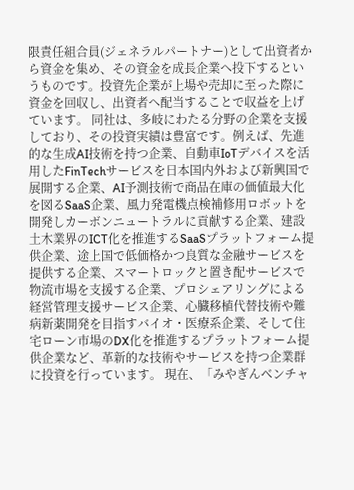限責任組合員(ジェネラルパートナー)として出資者から資金を集め、その資金を成長企業へ投下するというものです。投資先企業が上場や売却に至った際に資金を回収し、出資者へ配当することで収益を上げています。 同社は、多岐にわたる分野の企業を支援しており、その投資実績は豊富です。例えば、先進的な生成AI技術を持つ企業、自動車IoTデバイスを活用したFinTechサービスを日本国内外および新興国で展開する企業、AI予測技術で商品在庫の価値最大化を図るSaaS企業、風力発電機点検補修用ロボットを開発しカーボンニュートラルに貢献する企業、建設土木業界のICT化を推進するSaaSプラットフォーム提供企業、途上国で低価格かつ良質な金融サービスを提供する企業、スマートロックと置き配サービスで物流市場を支援する企業、プロシェアリングによる経営管理支援サービス企業、心臓移植代替技術や難病新薬開発を目指すバイオ・医療系企業、そして住宅ローン市場のDX化を推進するプラットフォーム提供企業など、革新的な技術やサービスを持つ企業群に投資を行っています。 現在、「みやぎんベンチャ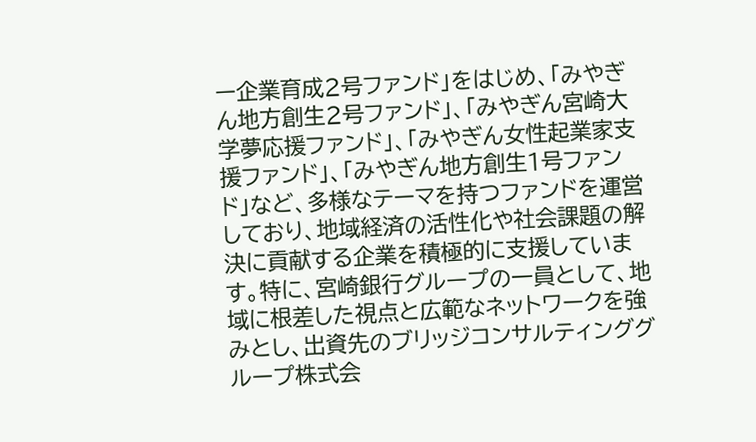ー企業育成2号ファンド」をはじめ、「みやぎん地方創生2号ファンド」、「みやぎん宮崎大学夢応援ファンド」、「みやぎん女性起業家支援ファンド」、「みやぎん地方創生1号ファンド」など、多様なテーマを持つファンドを運営しており、地域経済の活性化や社会課題の解決に貢献する企業を積極的に支援しています。特に、宮崎銀行グループの一員として、地域に根差した視点と広範なネットワークを強みとし、出資先のブリッジコンサルティンググループ株式会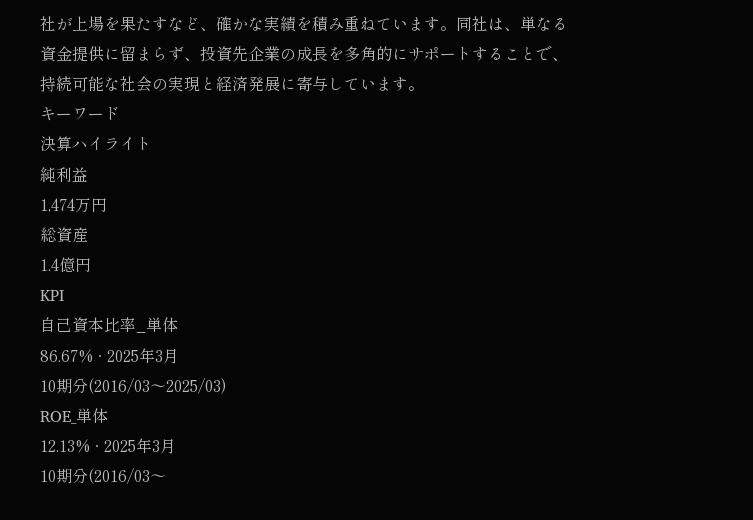社が上場を果たすなど、確かな実績を積み重ねています。同社は、単なる資金提供に留まらず、投資先企業の成長を多角的にサポートすることで、持続可能な社会の実現と経済発展に寄与しています。
キーワード
決算ハイライト
純利益
1,474万円
総資産
1.4億円
KPI
自己資本比率_単体
86.67% · 2025年3月
10期分(2016/03〜2025/03)
ROE_単体
12.13% · 2025年3月
10期分(2016/03〜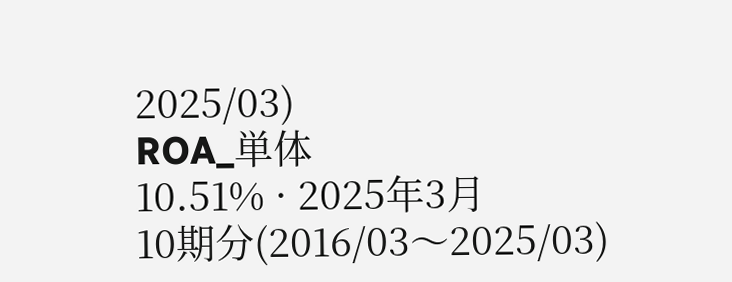2025/03)
ROA_単体
10.51% · 2025年3月
10期分(2016/03〜2025/03)